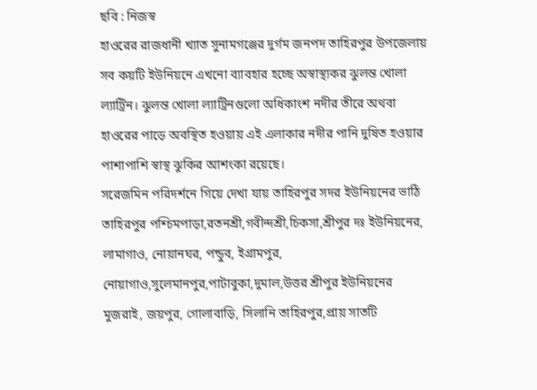ছবি : নিজস্ব
হাওরের রাজধানী খ্যাত সুনামগঞ্জের দুর্গম জনপদ তাহিরপুর উপজেলায় সব কয়টি ইউনিয়নে এখনো ব্যাবহার হচ্ছে অস্বাস্থ্যকর ঝুলন্ত খোলা ল্যাট্রিন। ঝুলন্ত খোলা ল্যাট্রিনগুলো অধিকাংশ নদীর তীরে অথবা হাওরের পাড়ে অবস্থিত হওয়ায় এই এলাকার নদীর পানি দুষিত হওয়ার পাশাপাশি স্বাস্থ ঝুকির আশংকা রয়েছে।
সরেজমিন পরিদর্শনে গিয়ে দেখা যায় তাহিরপুর সদর ইউনিয়নের ভাঠি তাহিরপুর পশ্চিমপাড়া,রতনশ্রী,গবীন্দশ্রী,চিকসা,শ্রীপুর দঃ ইউনিয়নের, লামাগাও, নোয়ানঘর, পন্ডুব, ইগ্রামপুর, নোয়াগাও,সুলেমানপুর,পাটাবুকা,দুমাল,উত্তর শ্রীপুর ইউনিয়নের মুজরাই, জয়পুর, গোলাবাড়ি, সিলানি তাহিরপুর,প্রায় সাতটি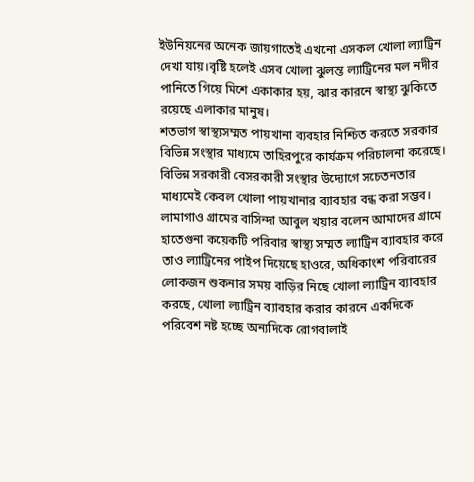ইউনিয়নের অনেক জায়গাতেই এখনো এসকল খোলা ল্যাট্রিন দেখা যায়।বৃষ্টি হলেই এসব খোলা ঝুলন্ত ল্যাট্রিনের মল নদীর পানিতে গিয়ে মিশে একাকার হয়, ঝার কারনে স্বাস্থ্য ঝুকিতে রয়েছে এলাকার মানুষ।
শতভাগ স্বাস্থ্যসম্মত পায়খানা ব্যবহার নিশ্চিত করতে সরকার বিভিন্ন সংস্থার মাধ্যমে তাহিরপুরে কার্যক্রম পরিচালনা করেছে। বিভিন্ন সরকারী বেসরকারী সংস্থার উদ্যোগে সচেতনতার মাধ্যমেই কেবল খোলা পায়খানার ব্যাবহার বন্ধ করা সম্ভব।
লামাগাও গ্রামের বাসিন্দা আবুল খয়ার বলেন আমাদের গ্রামে হাতেগুনা কয়েকটি পরিবার স্বাস্থ্য সম্মত ল্যাট্রিন ব্যাবহার করে তাও ল্যাট্রিনের পাইপ দিয়েছে হাওরে, অধিকাংশ পরিবারের লোকজন শুকনার সময় বাড়ির নিছে খোলা ল্যাট্রিন ব্যাবহার করছে, খোলা ল্যাট্রিন ব্যাবহার করার কারনে একদিকে পরিবেশ নষ্ট হচ্ছে অন্যদিকে রোগবালাই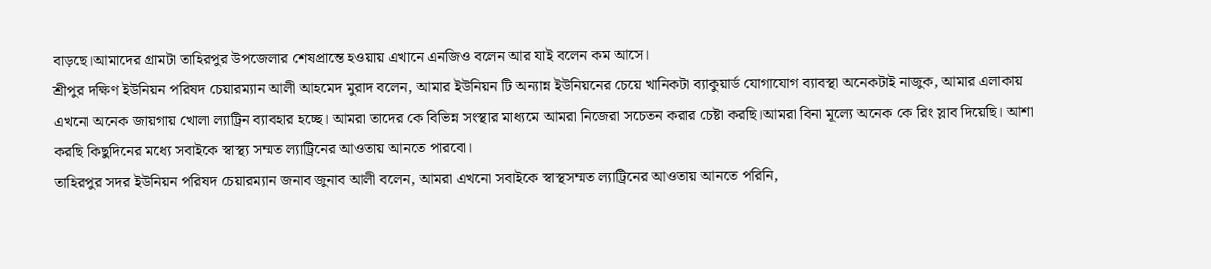বাড়ছে।আমাদের গ্রামটা তাহিরপুর উপজেলার শেষপ্রান্তে হওয়ায় এখানে এনজিও বলেন আর যাই বলেন কম আসে।
শ্রীপুর দক্ষিণ ইউনিয়ন পরিষদ চেয়ারম্যান আলী আহমেদ মুরাদ বলেন, আমার ইউনিয়ন টি অন্যান্ন ইউনিয়নের চেয়ে খানিকটা ব্যাকুয়ার্ড যোগাযোগ ব্যাবস্থা অনেকটাই নাজুক, আমার এলাকায় এখনো অনেক জায়গায় খোলা ল্যাট্রিন ব্যাবহার হচ্ছে। আমরা তাদের কে বিভিন্ন সংস্থার মাধ্যমে আমরা নিজেরা সচেতন করার চেষ্টা করছি।আমরা বিনা মূল্যে অনেক কে রিং স্লাব দিয়েছি। আশা করছি কিছুদিনের মধ্যে সবাইকে স্বাস্থ্য সম্মত ল্যাট্রিনের আওতায় আনতে পারবো।
তাহিরপুর সদর ইউনিয়ন পরিষদ চেয়ারম্যান জনাব জুনাব আলী বলেন, আমরা এখনো সবাইকে স্বাস্থসম্মত ল্যাট্রিনের আওতায় আনতে পরিনি,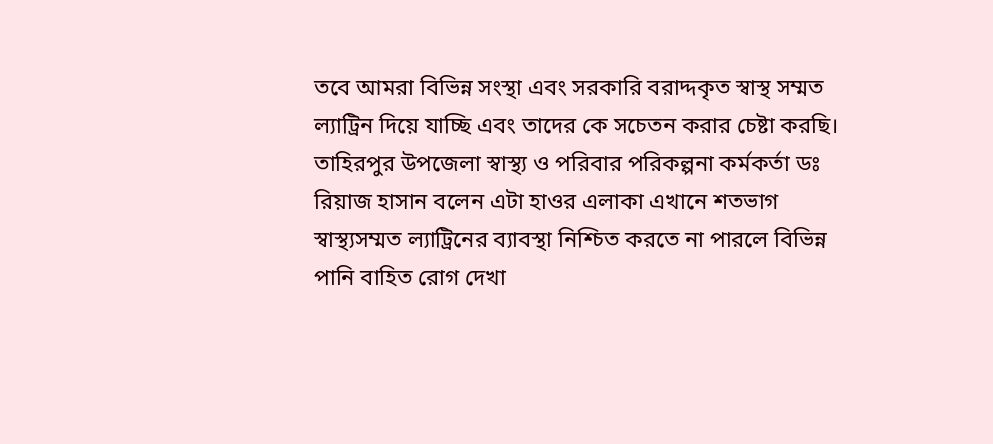তবে আমরা বিভিন্ন সংস্থা এবং সরকারি বরাদ্দকৃত স্বাস্থ সম্মত ল্যাট্রিন দিয়ে যাচ্ছি এবং তাদের কে সচেতন করার চেষ্টা করছি।
তাহিরপুর উপজেলা স্বাস্থ্য ও পরিবার পরিকল্পনা কর্মকর্তা ডঃ রিয়াজ হাসান বলেন এটা হাওর এলাকা এখানে শতভাগ স্বাস্থ্যসম্মত ল্যাট্রিনের ব্যাবস্থা নিশ্চিত করতে না পারলে বিভিন্ন পানি বাহিত রোগ দেখা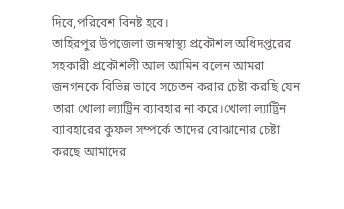দিবে,পরিবেশ বিনষ্ট হবে।
তাহিরপুর উপজেলা জনস্বাস্থ্য প্রকৌশল অধিদপ্তরের সহকারী প্রকৌশলী আল আমিন বলেন আমরা জনগনকে বিভিন্ন ভাবে সচেতন করার চেষ্টা করছি যেন তারা খোলা ল্যাট্রিন ব্যাবহার না করে।খোলা ল্যাট্রিন ব্যাবহারের কুফল সম্পর্কে তাদের বোঝানোর চেষ্টা করছে আমাদের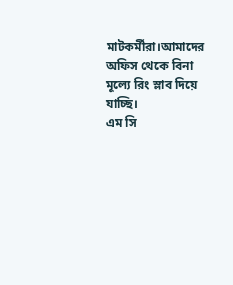মাটকর্মীরা।আমাদের অফিস থেকে বিনা মূল্যে রিং স্লাব দিয়ে যাচ্ছি।
এম সি